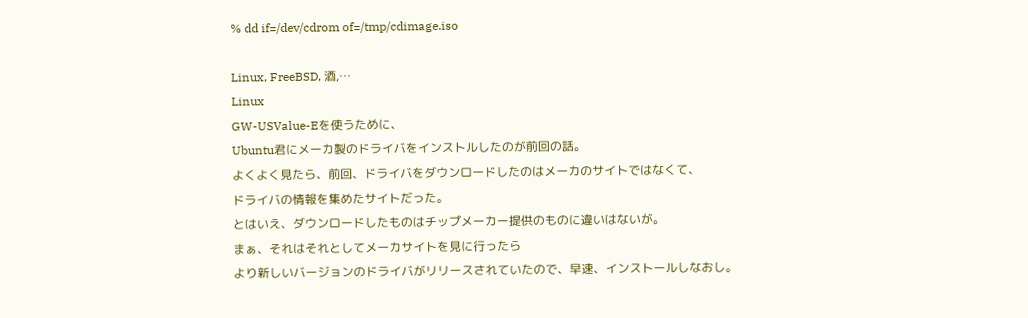% dd if=/dev/cdrom of=/tmp/cdimage.iso

Linux, FreeBSD, 酒,…
Linux
GW-USValue-Eを使うために、
Ubuntu君にメーカ製のドライバをインストルしたのが前回の話。
よくよく見たら、前回、ドライバをダウンロードしたのはメーカのサイトではなくて、
ドライバの情報を集めたサイトだった。
とはいえ、ダウンロードしたものはチップメーカー提供のものに違いはないが。
まぁ、それはそれとしてメーカサイトを見に行ったら
より新しいバージョンのドライバがリリースされていたので、早速、インストールしなおし。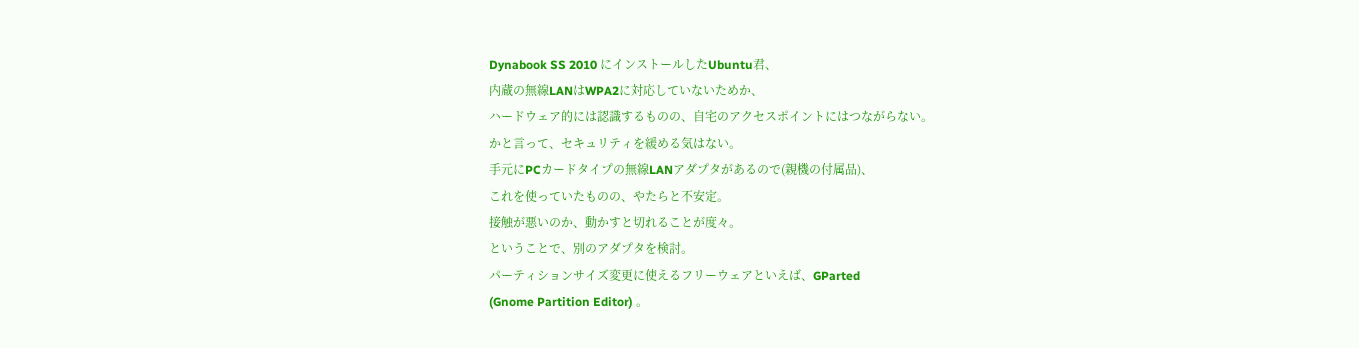Dynabook SS 2010 にインストールしたUbuntu君、
内蔵の無線LANはWPA2に対応していないためか、
ハードウェア的には認識するものの、自宅のアクセスポイントにはつながらない。
かと言って、セキュリティを緩める気はない。
手元にPCカードタイプの無線LANアダプタがあるので(親機の付属品)、
これを使っていたものの、やたらと不安定。
接触が悪いのか、動かすと切れることが度々。
ということで、別のアダプタを検討。
パーティションサイズ変更に使えるフリーウェアといえば、GParted
(Gnome Partition Editor) 。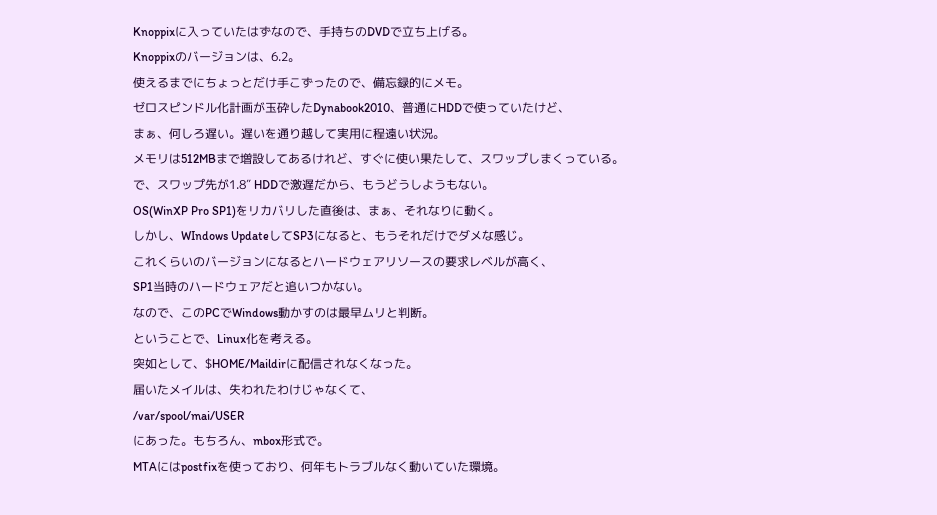Knoppixに入っていたはずなので、手持ちのDVDで立ち上げる。
Knoppixのバージョンは、6.2。
使えるまでにちょっとだけ手こずったので、備忘録的にメモ。
ゼロスピンドル化計画が玉砕したDynabook2010、普通にHDDで使っていたけど、
まぁ、何しろ遅い。遅いを通り越して実用に程遠い状況。
メモリは512MBまで増設してあるけれど、すぐに使い果たして、スワップしまくっている。
で、スワップ先が1.8″ HDDで激遅だから、もうどうしようもない。
OS(WinXP Pro SP1)をリカバリした直後は、まぁ、それなりに動く。
しかし、WIndows UpdateしてSP3になると、もうそれだけでダメな感じ。
これくらいのバージョンになるとハードウェアリソースの要求レベルが高く、
SP1当時のハードウェアだと追いつかない。
なので、このPCでWindows動かすのは最早ムリと判断。
ということで、Linux化を考える。
突如として、$HOME/Maildirに配信されなくなった。
届いたメイルは、失われたわけじゃなくて、
/var/spool/mai/USER
にあった。もちろん、mbox形式で。
MTAにはpostfixを使っており、何年もトラブルなく動いていた環境。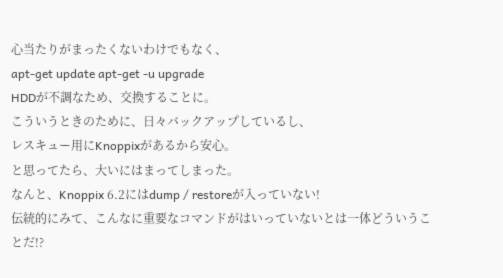心当たりがまったくないわけでもなく、
apt-get update apt-get -u upgrade
HDDが不調なため、交換することに。
こういうときのために、日々バックアップしているし、
レスキュー用にKnoppixがあるから安心。
と思ってたら、大いにはまってしまった。
なんと、Knoppix 6.2にはdump / restoreが入っていない!
伝統的にみて、こんなに重要なコマンドがはいっていないとは一体どういうことだ!?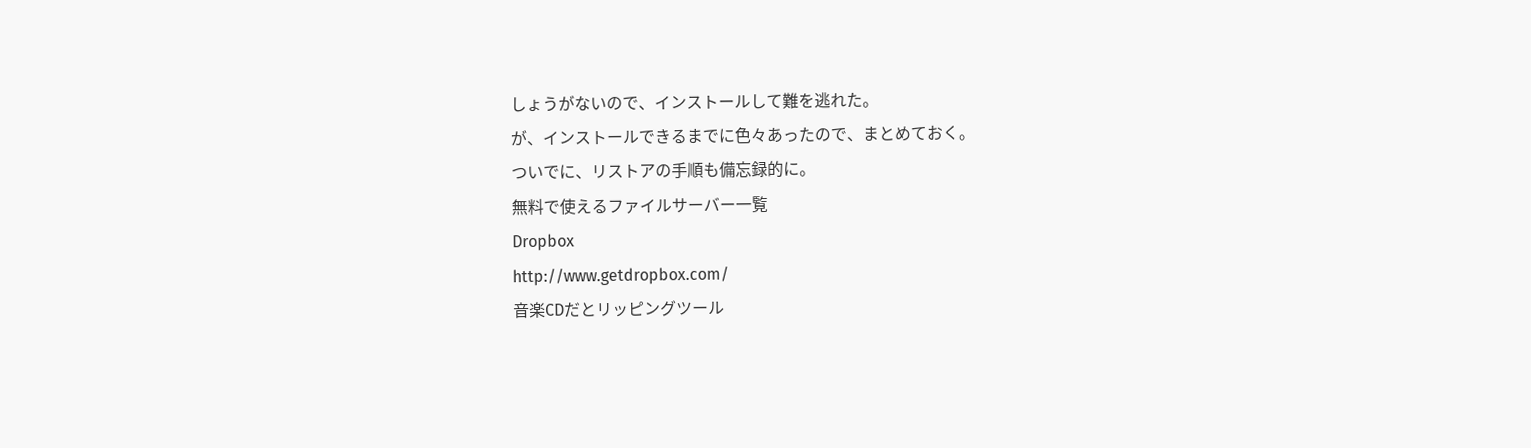しょうがないので、インストールして難を逃れた。
が、インストールできるまでに色々あったので、まとめておく。
ついでに、リストアの手順も備忘録的に。
無料で使えるファイルサーバー一覧
Dropbox
http://www.getdropbox.com/
音楽CDだとリッピングツール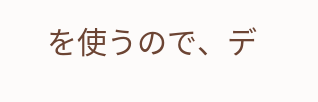を使うので、デ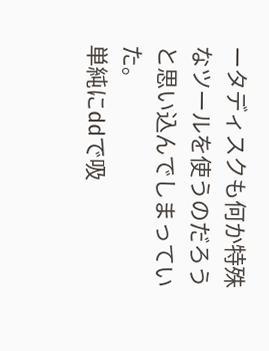ータディスクも何か特殊なツールを使うのだろうと思い込んでしまっていた。
単純にddで吸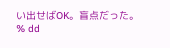い出せばOK。盲点だった。
% dd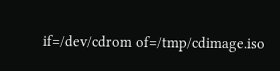if=/dev/cdrom of=/tmp/cdimage.iso